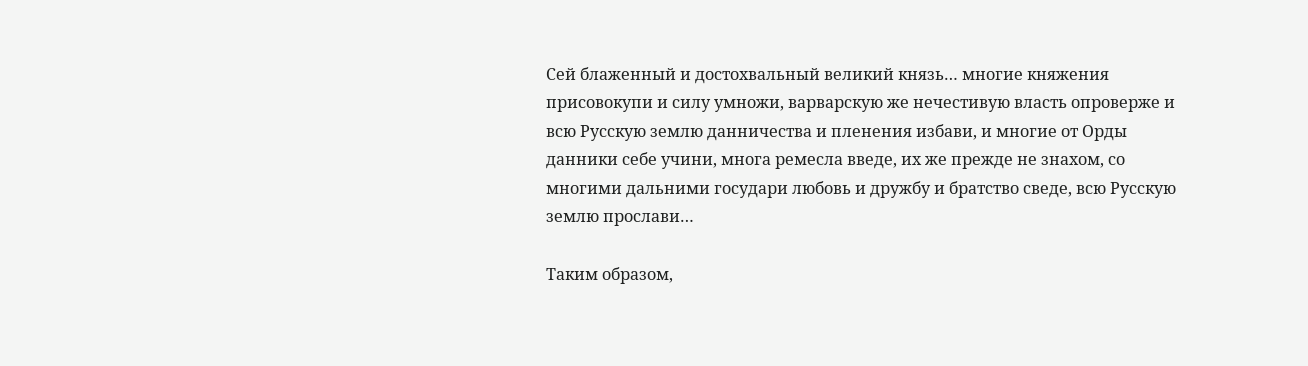Сей блаженный и достохвальный великий князь… многие княжения присовокупи и силу умножи, варварскую же нечестивую власть опроверже и всю Русскую землю данничества и пленения избави, и многие от Орды данники себе учини, многа ремесла введе, их же прежде не знахом, со многими дальними государи любовь и дружбу и братство сведе, всю Русскую землю прослави…

Таким образом,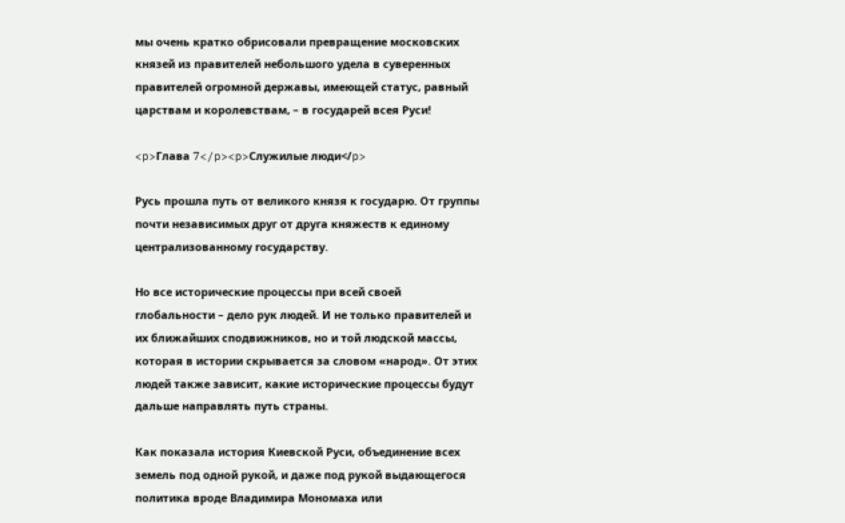мы очень кратко обрисовали превращение московских князей из правителей небольшого удела в суверенных правителей огромной державы, имеющей статус, равный царствам и королевствам, – в государей всея Руси!

<p>Глава 7</p><p>Служилые люди</p>

Русь прошла путь от великого князя к государю. От группы почти независимых друг от друга княжеств к единому централизованному государству.

Но все исторические процессы при всей своей глобальности – дело рук людей. И не только правителей и их ближайших сподвижников, но и той людской массы, которая в истории скрывается за словом «народ». От этих людей также зависит, какие исторические процессы будут дальше направлять путь страны.

Как показала история Киевской Руси, объединение всех земель под одной рукой, и даже под рукой выдающегося политика вроде Владимира Мономаха или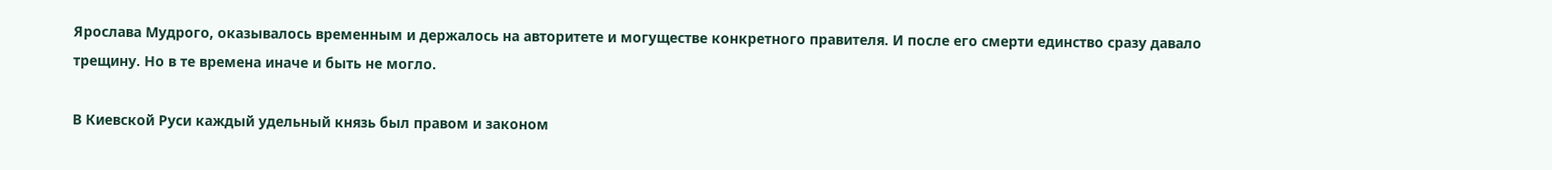Ярослава Мудрого, оказывалось временным и держалось на авторитете и могуществе конкретного правителя. И после его смерти единство сразу давало трещину. Но в те времена иначе и быть не могло.

В Киевской Руси каждый удельный князь был правом и законом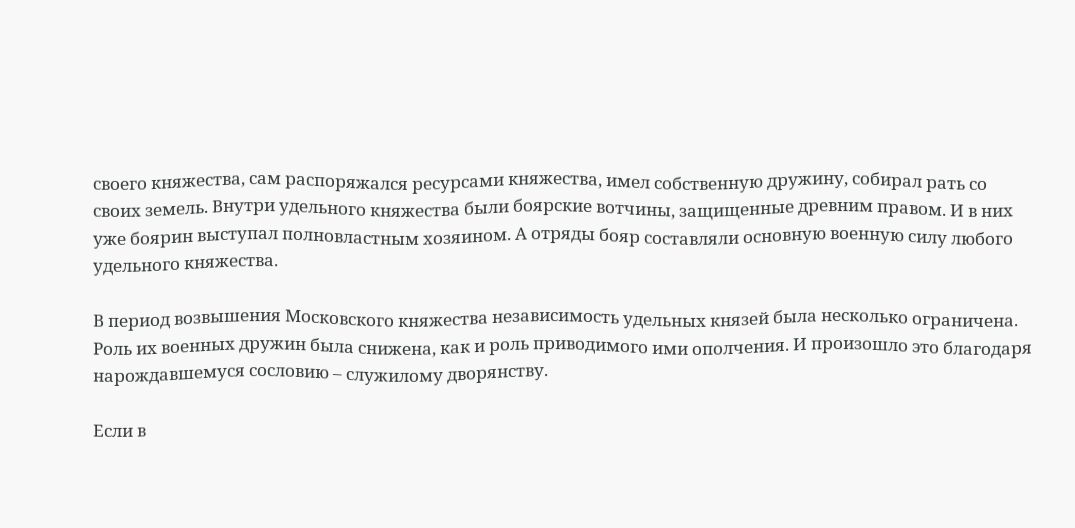своего княжества, сам распоряжался ресурсами княжества, имел собственную дружину, собирал рать со своих земель. Внутри удельного княжества были боярские вотчины, защищенные древним правом. И в них уже боярин выступал полновластным хозяином. А отряды бояр составляли основную военную силу любого удельного княжества.

В период возвышения Московского княжества независимость удельных князей была несколько ограничена. Роль их военных дружин была снижена, как и роль приводимого ими ополчения. И произошло это благодаря нарождавшемуся сословию – служилому дворянству.

Если в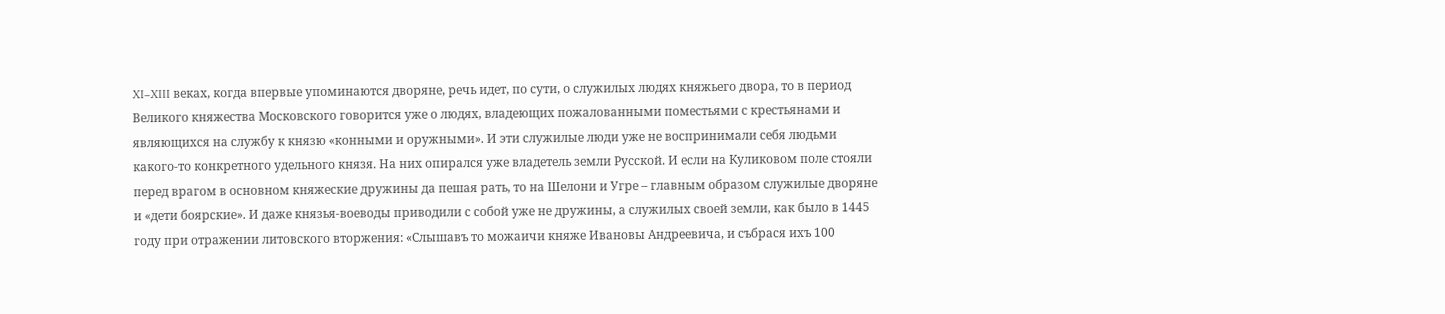XI–XIII веках, когда впервые упоминаются дворяне, речь идет, по сути, о служилых людях княжьего двора, то в период Великого княжества Московского говорится уже о людях, владеющих пожалованными поместьями с крестьянами и являющихся на службу к князю «конными и оружными». И эти служилые люди уже не воспринимали себя людьми какого-то конкретного удельного князя. На них опирался уже владетель земли Русской. И если на Куликовом поле стояли перед врагом в основном княжеские дружины да пешая рать, то на Шелони и Угре – главным образом служилые дворяне и «дети боярские». И даже князья-воеводы приводили с собой уже не дружины, а служилых своей земли, как было в 1445 году при отражении литовского вторжения: «Слышавъ то можаичи княже Ивановы Андреевича, и събрася ихъ 100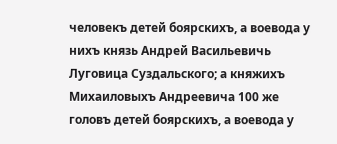человекъ детей боярскихъ, а воевода у нихъ князь Андрей Васильевичь Луговица Суздальского; а княжихъ Михаиловыхъ Андреевича 100 же головъ детей боярскихъ, а воевода у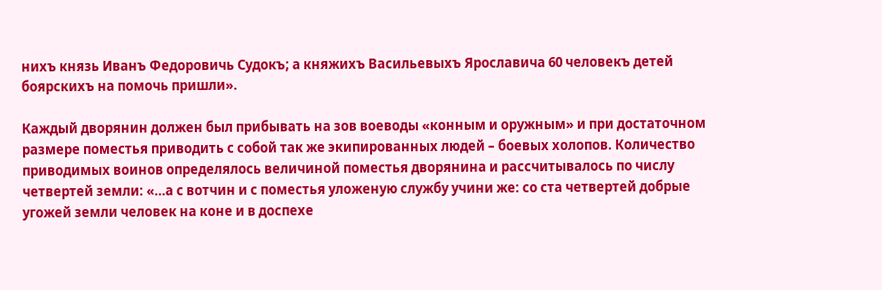нихъ князь Иванъ Федоровичь Судокъ; а княжихъ Васильевыхъ Ярославича 60 человекъ детей боярскихъ на помочь пришли».

Каждый дворянин должен был прибывать на зов воеводы «конным и оружным» и при достаточном размере поместья приводить с собой так же экипированных людей – боевых холопов. Количество приводимых воинов определялось величиной поместья дворянина и рассчитывалось по числу четвертей земли: «…а с вотчин и с поместья уложеную службу учини же: со ста четвертей добрые угожей земли человек на коне и в доспехе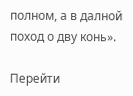полном, а в далной поход о дву конь».

Перейти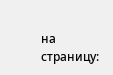на страницу: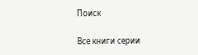Поиск

Все книги серии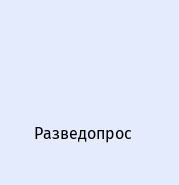Разведопрос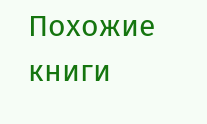Похожие книги